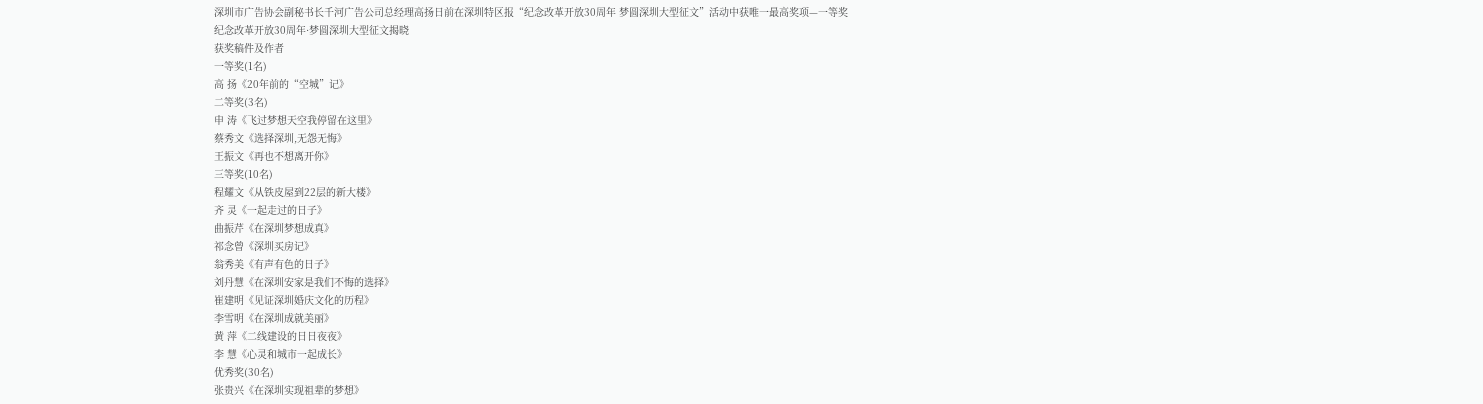深圳市广告协会副秘书长千河广告公司总经理高扬日前在深圳特区报“纪念改革开放30周年 梦圆深圳大型征文”活动中获唯一最高奖项—一等奖
纪念改革开放30周年·梦圆深圳大型征文揭晓
获奖稿件及作者
一等奖(1名)
高 扬《20年前的“空城”记》
二等奖(3名)
申 涛《飞过梦想天空我停留在这里》
蔡秀文《选择深圳,无怨无悔》
王振文《再也不想离开你》
三等奖(10名)
程耀文《从铁皮屋到22层的新大楼》
齐 灵《一起走过的日子》
曲振芹《在深圳梦想成真》
祁念曾《深圳买房记》
翁秀美《有声有色的日子》
刘丹慧《在深圳安家是我们不悔的选择》
崔建明《见证深圳婚庆文化的历程》
李雪明《在深圳成就美丽》
黄 萍《二线建设的日日夜夜》
李 慧《心灵和城市一起成长》
优秀奖(30名)
张贵兴《在深圳实现祖辈的梦想》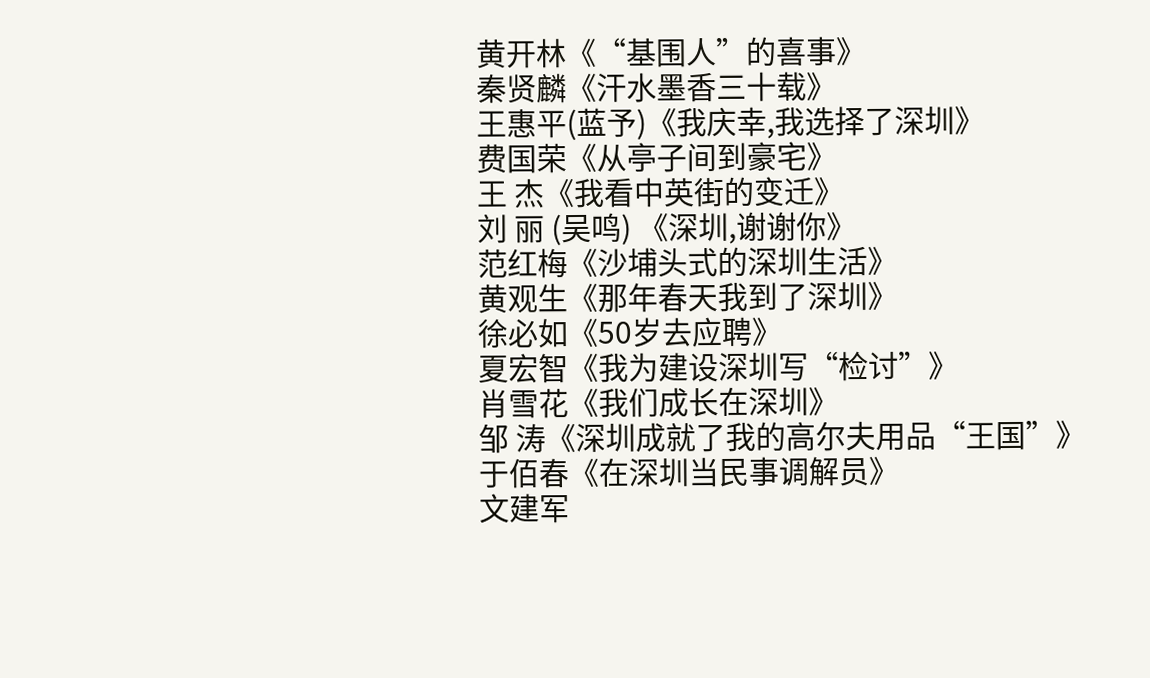黄开林《“基围人”的喜事》
秦贤麟《汗水墨香三十载》
王惠平(蓝予)《我庆幸,我选择了深圳》
费国荣《从亭子间到豪宅》
王 杰《我看中英街的变迁》
刘 丽 (吴鸣) 《深圳,谢谢你》
范红梅《沙埔头式的深圳生活》
黄观生《那年春天我到了深圳》
徐必如《50岁去应聘》
夏宏智《我为建设深圳写“检讨”》
肖雪花《我们成长在深圳》
邹 涛《深圳成就了我的高尔夫用品“王国”》
于佰春《在深圳当民事调解员》
文建军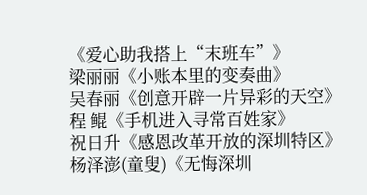《爱心助我搭上“末班车”》
梁丽丽《小账本里的变奏曲》
吴春丽《创意开辟一片异彩的天空》
程 鲲《手机进入寻常百姓家》
祝日升《感恩改革开放的深圳特区》
杨泽澎(童叟)《无悔深圳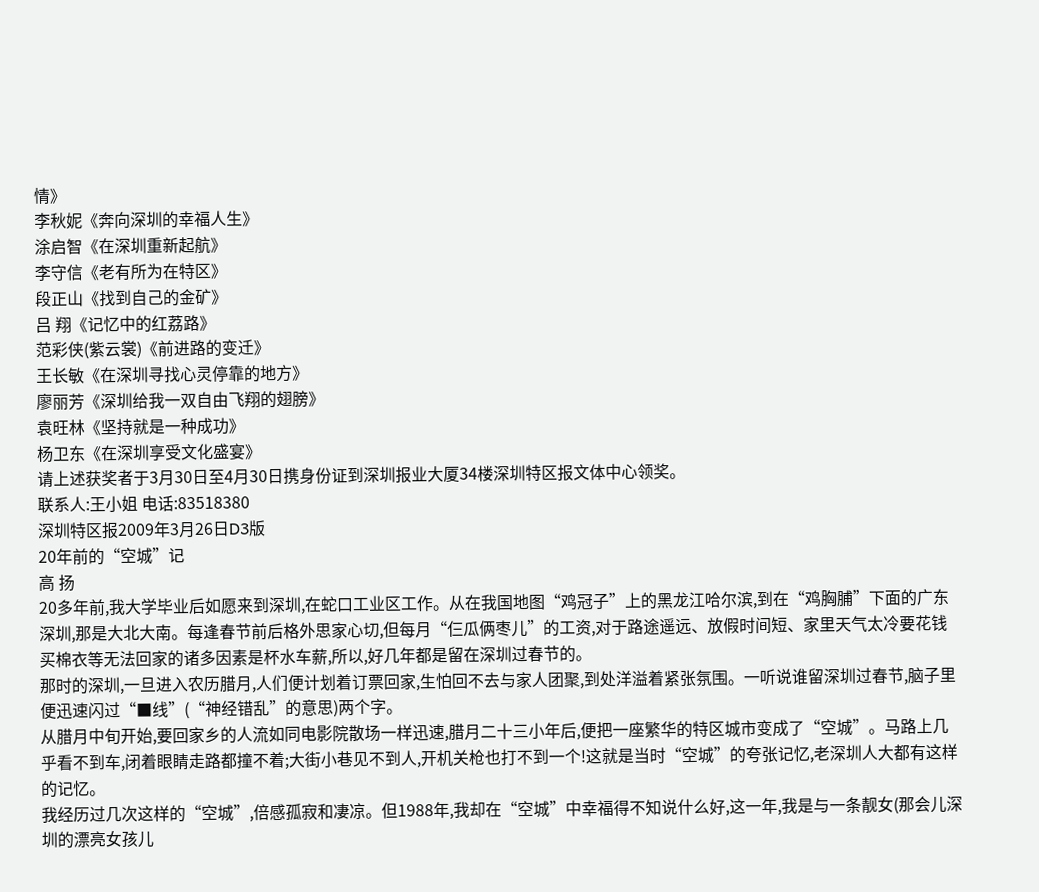情》
李秋妮《奔向深圳的幸福人生》
涂启智《在深圳重新起航》
李守信《老有所为在特区》
段正山《找到自己的金矿》
吕 翔《记忆中的红荔路》
范彩侠(紫云裳)《前进路的变迁》
王长敏《在深圳寻找心灵停靠的地方》
廖丽芳《深圳给我一双自由飞翔的翅膀》
袁旺林《坚持就是一种成功》
杨卫东《在深圳享受文化盛宴》
请上述获奖者于3月30日至4月30日携身份证到深圳报业大厦34楼深圳特区报文体中心领奖。
联系人:王小姐 电话:83518380
深圳特区报2009年3月26日D3版
20年前的“空城”记
高 扬
20多年前,我大学毕业后如愿来到深圳,在蛇口工业区工作。从在我国地图“鸡冠子”上的黑龙江哈尔滨,到在“鸡胸脯”下面的广东深圳,那是大北大南。每逢春节前后格外思家心切,但每月“仨瓜俩枣儿”的工资,对于路途遥远、放假时间短、家里天气太冷要花钱买棉衣等无法回家的诸多因素是杯水车薪,所以,好几年都是留在深圳过春节的。
那时的深圳,一旦进入农历腊月,人们便计划着订票回家,生怕回不去与家人团聚,到处洋溢着紧张氛围。一听说谁留深圳过春节,脑子里便迅速闪过“■线”(“神经错乱”的意思)两个字。
从腊月中旬开始,要回家乡的人流如同电影院散场一样迅速,腊月二十三小年后,便把一座繁华的特区城市变成了“空城”。马路上几乎看不到车,闭着眼睛走路都撞不着;大街小巷见不到人,开机关枪也打不到一个!这就是当时“空城”的夸张记忆,老深圳人大都有这样的记忆。
我经历过几次这样的“空城”,倍感孤寂和凄凉。但1988年,我却在“空城”中幸福得不知说什么好,这一年,我是与一条靓女(那会儿深圳的漂亮女孩儿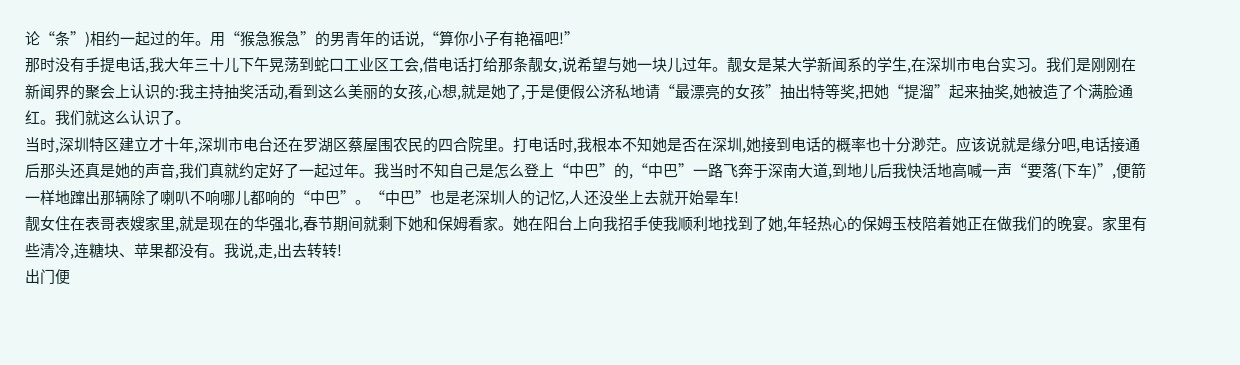论“条”)相约一起过的年。用“猴急猴急”的男青年的话说,“算你小子有艳福吧!”
那时没有手提电话,我大年三十儿下午晃荡到蛇口工业区工会,借电话打给那条靓女,说希望与她一块儿过年。靓女是某大学新闻系的学生,在深圳市电台实习。我们是刚刚在新闻界的聚会上认识的:我主持抽奖活动,看到这么美丽的女孩,心想,就是她了,于是便假公济私地请“最漂亮的女孩”抽出特等奖,把她“提溜”起来抽奖,她被造了个满脸通红。我们就这么认识了。
当时,深圳特区建立才十年,深圳市电台还在罗湖区蔡屋围农民的四合院里。打电话时,我根本不知她是否在深圳,她接到电话的概率也十分渺茫。应该说就是缘分吧,电话接通后那头还真是她的声音,我们真就约定好了一起过年。我当时不知自己是怎么登上“中巴”的,“中巴”一路飞奔于深南大道,到地儿后我快活地高喊一声“要落(下车)”,便箭一样地蹿出那辆除了喇叭不响哪儿都响的“中巴”。“中巴”也是老深圳人的记忆,人还没坐上去就开始晕车!
靓女住在表哥表嫂家里,就是现在的华强北,春节期间就剩下她和保姆看家。她在阳台上向我招手使我顺利地找到了她,年轻热心的保姆玉枝陪着她正在做我们的晚宴。家里有些清冷,连糖块、苹果都没有。我说,走,出去转转!
出门便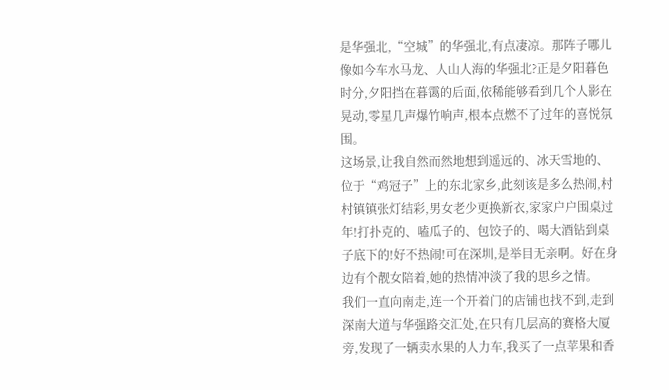是华强北,“空城”的华强北,有点凄凉。那阵子哪儿像如今车水马龙、人山人海的华强北?正是夕阳暮色时分,夕阳挡在暮霭的后面,依稀能够看到几个人影在晃动,零星几声爆竹响声,根本点燃不了过年的喜悦氛围。
这场景,让我自然而然地想到遥远的、冰天雪地的、位于“鸡冠子”上的东北家乡,此刻该是多么热闹,村村镇镇张灯结彩,男女老少更换新衣,家家户户围桌过年!打扑克的、嗑瓜子的、包饺子的、喝大酒钻到桌子底下的!好不热闹!可在深圳,是举目无亲啊。好在身边有个靓女陪着,她的热情冲淡了我的思乡之情。
我们一直向南走,连一个开着门的店铺也找不到,走到深南大道与华强路交汇处,在只有几层高的赛格大厦旁,发现了一辆卖水果的人力车,我买了一点苹果和香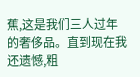蕉,这是我们三人过年的奢侈品。直到现在我还遗憾,粗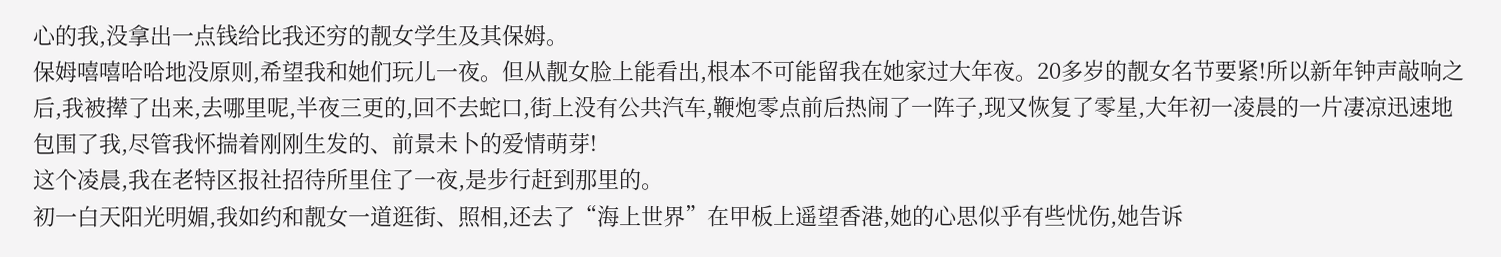心的我,没拿出一点钱给比我还穷的靓女学生及其保姆。
保姆嘻嘻哈哈地没原则,希望我和她们玩儿一夜。但从靓女脸上能看出,根本不可能留我在她家过大年夜。20多岁的靓女名节要紧!所以新年钟声敲响之后,我被撵了出来,去哪里呢,半夜三更的,回不去蛇口,街上没有公共汽车,鞭炮零点前后热闹了一阵子,现又恢复了零星,大年初一凌晨的一片凄凉迅速地包围了我,尽管我怀揣着刚刚生发的、前景未卜的爱情萌芽!
这个凌晨,我在老特区报社招待所里住了一夜,是步行赶到那里的。
初一白天阳光明媚,我如约和靓女一道逛街、照相,还去了“海上世界”在甲板上遥望香港,她的心思似乎有些忧伤,她告诉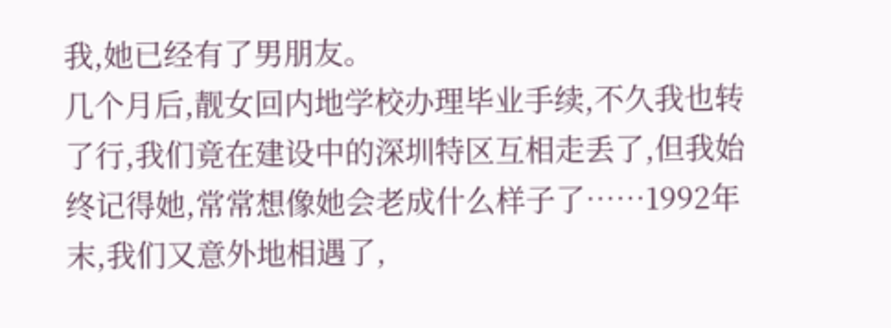我,她已经有了男朋友。
几个月后,靓女回内地学校办理毕业手续,不久我也转了行,我们竟在建设中的深圳特区互相走丢了,但我始终记得她,常常想像她会老成什么样子了……1992年末,我们又意外地相遇了,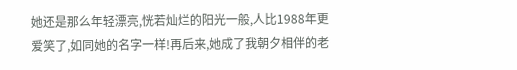她还是那么年轻漂亮,恍若灿烂的阳光一般,人比1988年更爱笑了,如同她的名字一样!再后来,她成了我朝夕相伴的老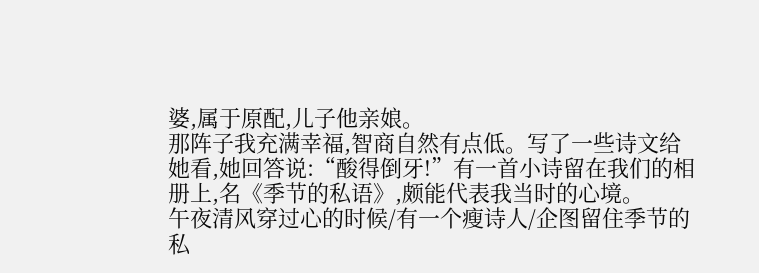婆,属于原配,儿子他亲娘。
那阵子我充满幸福,智商自然有点低。写了一些诗文给她看,她回答说:“酸得倒牙!”有一首小诗留在我们的相册上,名《季节的私语》,颇能代表我当时的心境。
午夜清风穿过心的时候/有一个瘦诗人/企图留住季节的私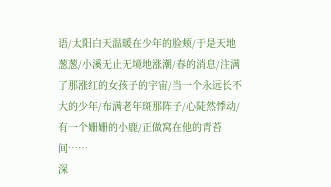语/太阳白天温暖在少年的脸颊/于是天地葱葱/小溪无止无境地涨潮/春的消息/注满了那涨红的女孩子的宇宙/当一个永远长不大的少年/布满老年斑那阵子/心陡然悸动/有一个姗姗的小鹿/正做窝在他的青苔间……
深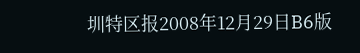圳特区报2008年12月29日B6版